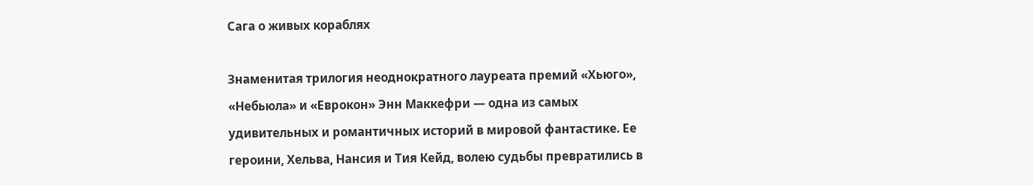Сага о живых кораблях

Знаменитая трилогия неоднократного лауреата премий «Хьюго», «Небьюла» и «Еврокон» Энн Маккефри — одна из самых удивительных и романтичных историй в мировой фантастике. Ее героини, Хельва, Нансия и Тия Кейд, волею судьбы превратились в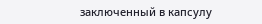заключенный в капсулу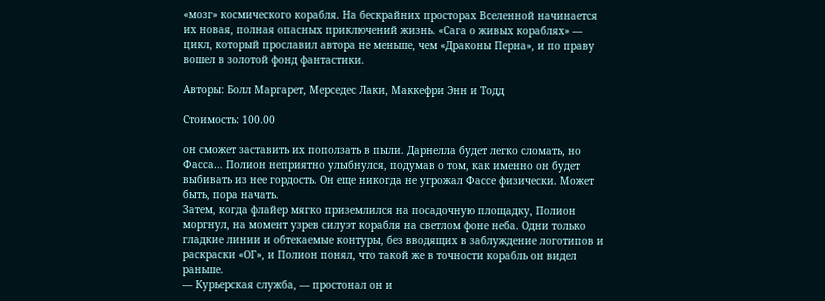«мозг» космического корабля. На бескрайних просторах Вселенной начинается их новая, полная опасных приключений жизнь. «Сага о живых кораблях» — цикл, который прославил автора не меньше, чем «Драконы Перна», и по праву вошел в золотой фонд фантастики.

Авторы: Болл Маргарет, Мерседес Лаки, Маккефри Энн и Тодд

Стоимость: 100.00

он сможет заставить их поползать в пыли. Дарнелла будет легко сломать, но Фасса… Полион неприятно улыбнулся, подумав о том, как именно он будет выбивать из нее гордость. Он еще никогда не угрожал Фассе физически. Может быть, пора начать.
Затем, когда флайер мягко приземлился на посадочную площадку, Полион моргнул, на момент узрев силуэт корабля на светлом фоне неба. Одни только гладкие линии и обтекаемые контуры, без вводящих в заблуждение логотипов и раскраски «ОГ», и Полион понял, что такой же в точности корабль он видел раньше.
— Курьерская служба, — простонал он и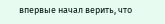впервые начал верить, что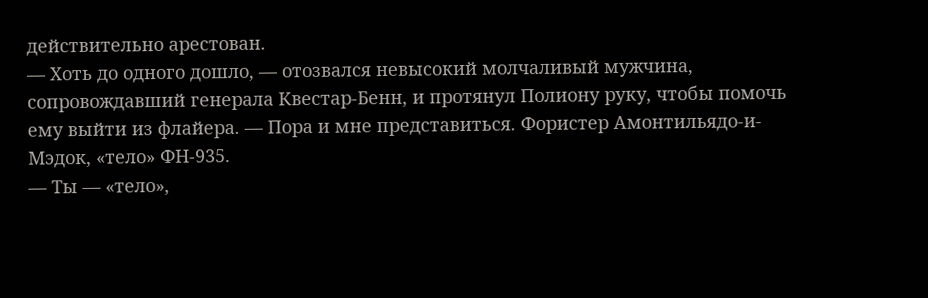действительно арестован.
— Хоть до одного дошло, — отозвался невысокий молчаливый мужчина, сопровождавший генерала Квестар-Бенн, и протянул Полиону руку, чтобы помочь ему выйти из флайера. — Пора и мне представиться. Фористер Амонтильядо-и-Мэдок, «тело» ФН-935.
— Ты — «тело»,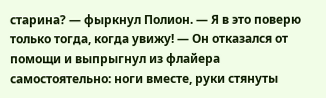старина? — фыркнул Полион. — Я в это поверю только тогда, когда увижу! — Он отказался от помощи и выпрыгнул из флайера самостоятельно: ноги вместе, руки стянуты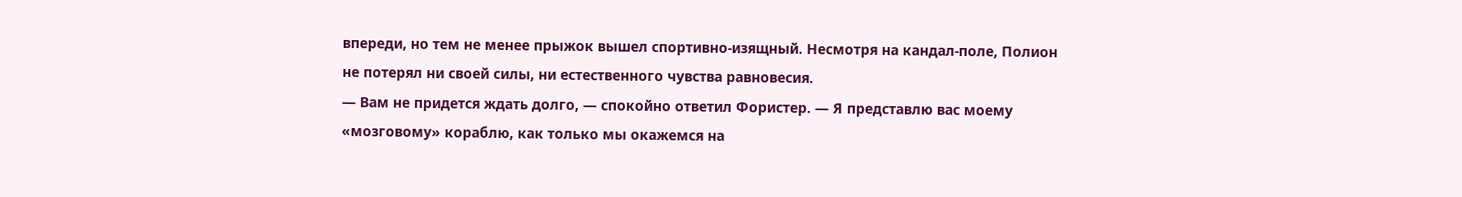впереди, но тем не менее прыжок вышел спортивно-изящный. Несмотря на кандал-поле, Полион не потерял ни своей силы, ни естественного чувства равновесия.
— Вам не придется ждать долго, — спокойно ответил Фористер. — Я представлю вас моему «мозговому» кораблю, как только мы окажемся на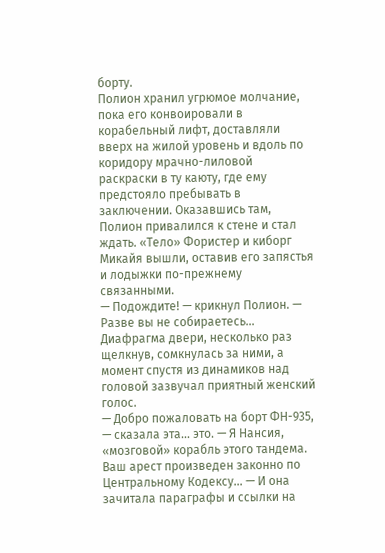борту.
Полион хранил угрюмое молчание, пока его конвоировали в корабельный лифт, доставляли вверх на жилой уровень и вдоль по коридору мрачно-лиловой раскраски в ту каюту, где ему предстояло пребывать в заключении. Оказавшись там, Полион привалился к стене и стал ждать. «Тело» Фористер и киборг Микайя вышли, оставив его запястья и лодыжки по-прежнему связанными.
— Подождите! — крикнул Полион. — Разве вы не собираетесь…
Диафрагма двери, несколько раз щелкнув, сомкнулась за ними, а момент спустя из динамиков над головой зазвучал приятный женский голос.
— Добро пожаловать на борт ФН-935, — сказала эта… это. — Я Нансия, «мозговой» корабль этого тандема. Ваш арест произведен законно по Центральному Кодексу… — И она зачитала параграфы и ссылки на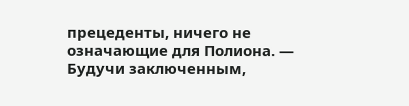прецеденты, ничего не означающие для Полиона. — Будучи заключенным,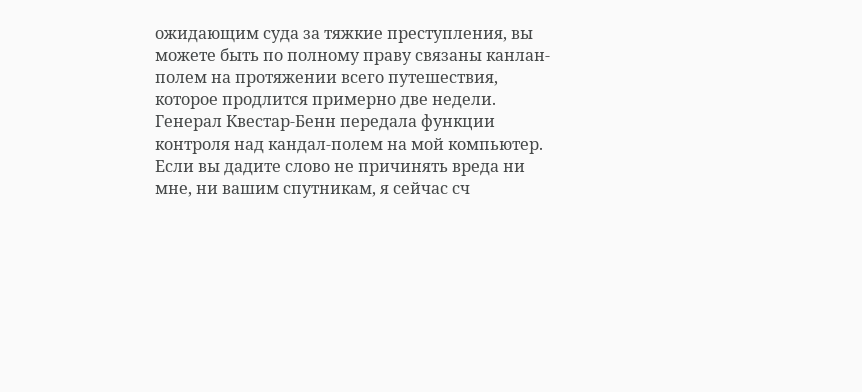ожидающим суда за тяжкие преступления, вы можете быть по полному праву связаны канлан-полем на протяжении всего путешествия, которое продлится примерно две недели. Генерал Квестар-Бенн передала функции контроля над кандал-полем на мой компьютер. Если вы дадите слово не причинять вреда ни мне, ни вашим спутникам, я сейчас сч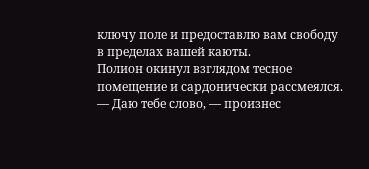ключу поле и предоставлю вам свободу в пределах вашей каюты.
Полион окинул взглядом тесное помещение и сардонически рассмеялся.
— Даю тебе слово, — произнес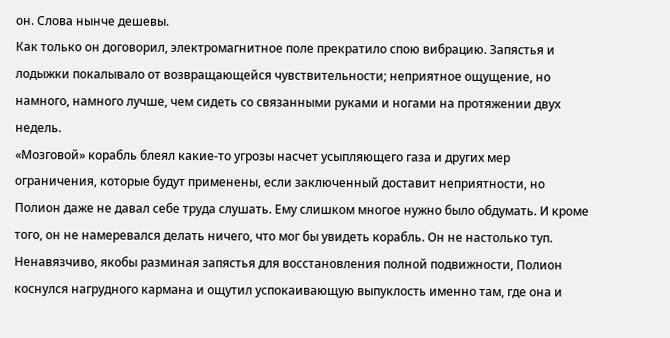он. Слова нынче дешевы.
Как только он договорил, электромагнитное поле прекратило спою вибрацию. Запястья и лодыжки покалывало от возвращающейся чувствительности; неприятное ощущение, но намного, намного лучше, чем сидеть со связанными руками и ногами на протяжении двух недель.
«Мозговой» корабль блеял какие-то угрозы насчет усыпляющего газа и других мер ограничения, которые будут применены, если заключенный доставит неприятности, но Полион даже не давал себе труда слушать. Ему слишком многое нужно было обдумать. И кроме того, он не намеревался делать ничего, что мог бы увидеть корабль. Он не настолько туп.
Ненавязчиво, якобы разминая запястья для восстановления полной подвижности, Полион коснулся нагрудного кармана и ощутил успокаивающую выпуклость именно там, где она и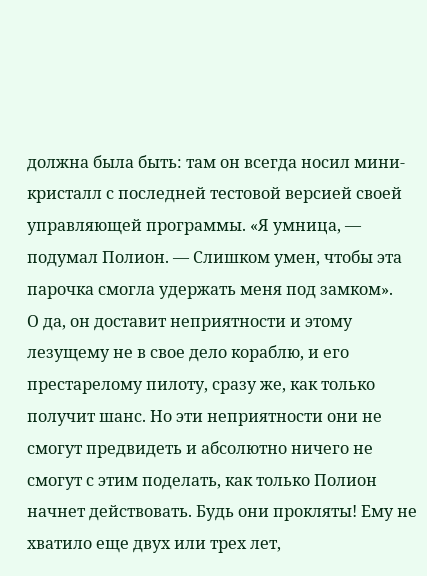должна была быть: там он всегда носил мини-кристалл с последней тестовой версией своей управляющей программы. «Я умница, — подумал Полион. — Слишком умен, чтобы эта парочка смогла удержать меня под замком».
О да, он доставит неприятности и этому лезущему не в свое дело кораблю, и его престарелому пилоту, сразу же, как только получит шанс. Но эти неприятности они не смогут предвидеть и абсолютно ничего не смогут с этим поделать, как только Полион начнет действовать. Будь они прокляты! Ему не хватило еще двух или трех лет,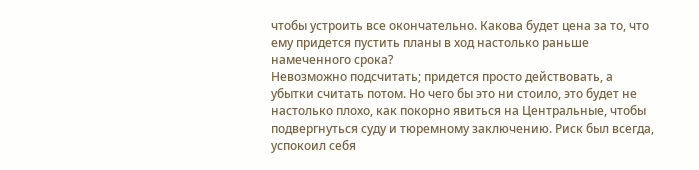чтобы устроить все окончательно. Какова будет цена за то, что ему придется пустить планы в ход настолько раньше намеченного срока?
Невозможно подсчитать; придется просто действовать, а убытки считать потом. Но чего бы это ни стоило, это будет не настолько плохо, как покорно явиться на Центральные, чтобы подвергнуться суду и тюремному заключению. Риск был всегда, успокоил себя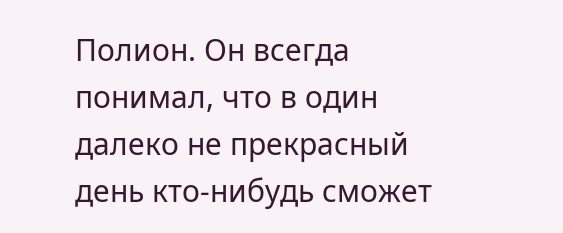Полион. Он всегда понимал, что в один далеко не прекрасный день кто-нибудь сможет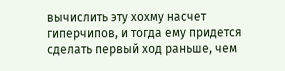вычислить эту хохму насчет гиперчипов, и тогда ему придется сделать первый ход раньше, чем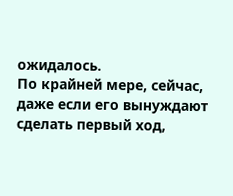ожидалось.
По крайней мере, сейчас, даже если его вынуждают сделать первый ход,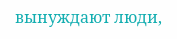вынуждают люди,